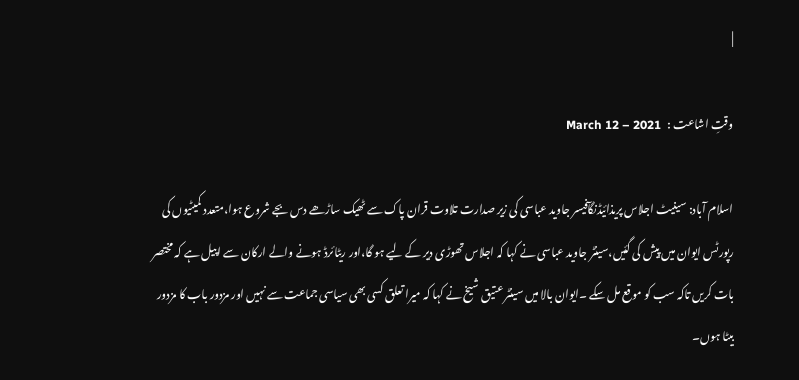|

وقتِ اشاعت :   March 12 – 2021

اسلام آباد: سینیٹ اجلاس پریذائیڈنگآفیسر جاوید عباسی کی زیر صدارت تلاوت قران پاک سے ٹھیک ساڑھے دس بجے شروع ہوا،متعدد کمیٹیوں کی رپورٹس ایوان میں پیش کی گئیں،سینٹر جاوید عباسی نے کہا کہ اجلاس تھوڑی دیر کے لیے ہو گا،اور ریٹائرڈ ہونے والے ارکان سے اپیل ہے کہ مختصر بات کریں تاکہ سب کو موقع مل سکے ۔ایوان بالا میں سینٹر عتیق شیخ نے کہا کہ میرا تعلق کسی بھی سیاسی جماعت سے نہیں اور مزدور باب کا مزدور بیٹا ہوں۔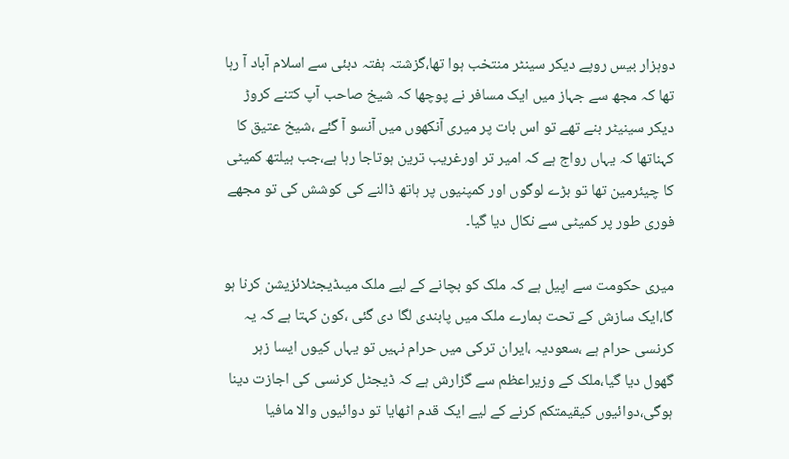دوہزار بیس روپے دیکر سینٹر منتخب ہوا تھا،گزشتہ ہفتہ دبئی سے اسلام آباد آ رہا تھا کہ مجھ سے جہاز میں ایک مسافر نے پوچھا کہ شیخ صاحب آپ کتنے کروڑ دیکر سینیٹر بنے تھے تو اس بات پر میری آنکھوں میں آنسو آ گئے ،شیخ عتیق کا کہناتھا کہ یہاں رواج ہے کہ امیر تر اورغریب ترین ہوتاجا رہا ہے،جب ہیلتھ کمیٹی کا چیئرمین تھا تو بڑے لوگوں اور کمپنیوں پر ہاتھ ڈالنے کی کوشش کی تو مجھے فوری طور پر کمیٹی سے نکال دیا گیا۔

میری حکومت سے اپیل ہے کہ ملک کو بچانے کے لیے ملک میںڈیجٹلائزیشن کرنا ہو گا،ایک سازش کے تحت ہمارے ملک میں پابندی لگا دی گئی ،کون کہتا ہے کہ یہ کرنسی حرام ہے ،سعودیہ ،ایران ترکی میں حرام نہیں تو یہاں کیوں ایسا زہر گھول دیا گیا،ملک کے وزیراعظم سے گزارش ہے کہ ڈیجٹل کرنسی کی اجازت دینا ہوگی،دوائیوں کیقیمتکم کرنے کے لیے ایک قدم اٹھایا تو دوائیوں والا مافیا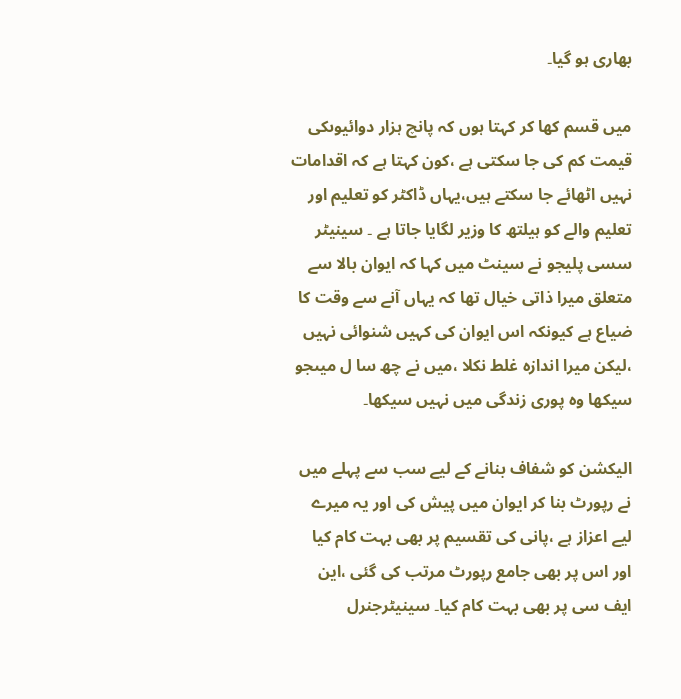بھاری ہو گیا۔

میں قسم کھا کر کہتا ہوں کہ پانچ ہزار دوائیوںکی قیمت کم کی جا سکتی ہے ،کون کہتا ہے کہ اقدامات نہیں اٹھائے جا سکتے ہیں،یہاں ڈاکٹر کو تعلیم اور تعلیم والے کو ہیلتھ کا وزیر لگایا جاتا ہے ۔ سینیٹر سسی پلیجو نے سینٹ میں کہا کہ ایوان بالا سے متعلق میرا ذاتی خیال تھا کہ یہاں آنے سے وقت کا ضیاع ہے کیونکہ اس ایوان کی کہیں شنوائی نہیں ،لیکن میرا اندازہ غلط نکلا ،میں نے چھ سا ل میںجو سیکھا وہ پوری زندگی میں نہیں سیکھا۔

الیکشن کو شفاف بنانے کے لیے سب سے پہلے میں نے رپورٹ بنا کر ایوان میں پیش کی اور یہ میرے لیے اعزاز ہے ،پانی کی تقسیم پر بھی بہت کام کیا اور اس پر بھی جامع رپورٹ مرتب کی گئی ،این ایف سی پر بھی بہت کام کیا۔ سینیٹرجنرل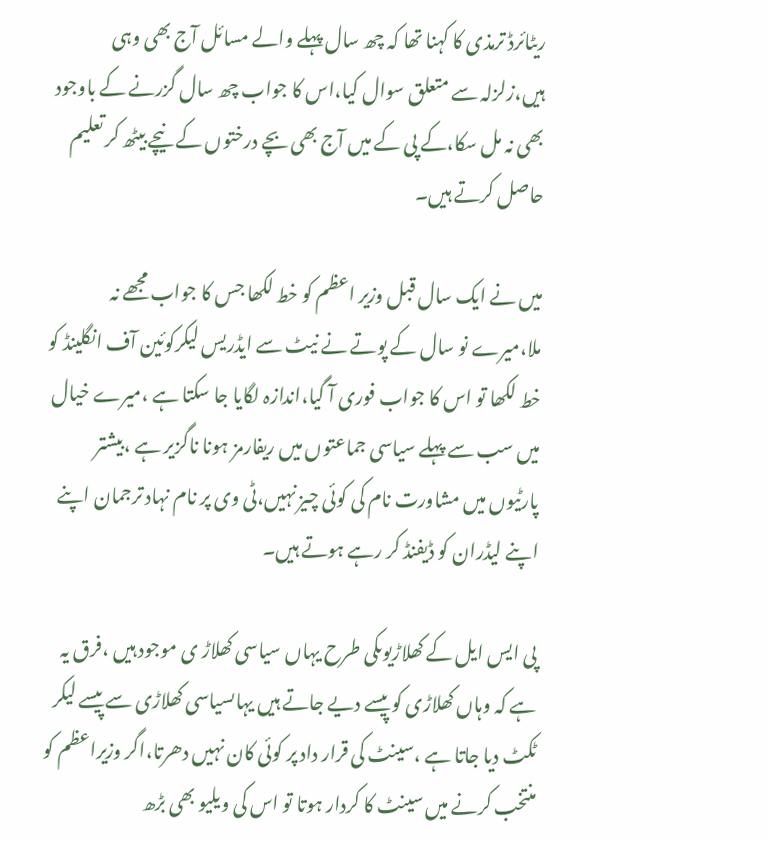ریٹائرڈ ترمذی کا کہنا تھا کہ چھ سال پہلے والے مسائل آج بھی وہی ہیں،زلزلہ سے متعلق سوال کیا،اس کا جواب چھ سال گزرنے کے باوجود بھی نہ مل سکا،کے پی کے میں آج بھی بچے درختوں کے نیچے بیٹھ کر تعلیم حاصل کرتے ہیں۔

میں نے ایک سال قبل وزیر اعظم کو خط لکھا جس کا جواب مجھے نہ ملا،میرے نو سال کے پوتے نے نیٹ سے ایڈریس لیکرکوئین آف انگلینڈ کو خط لکھا تو اس کا جواب فوری آ گیا،اندازہ لگایا جا سکتا ہے ،میرے خیال میں سب سے پہلے سیاسی جماعتوں میں ریفارمز ہونا ناگزیر ہے ،بیشتر پارٹیوں میں مشاورت نام کی کوئی چیز نہیں،ٹی وی پر نام نہاد ترجمان اپنے اپنے لیڈران کو ڈیفنڈ کر رہے ہوتے ہیں۔

پی ایس ایل کے کھلاڑیوںکی طرح یہاں سیاسی کھلاڑ ی موجود ہیں ،فرق یہ ہے کہ وہاں کھلاڑی کو پیسے دیے جاتے ہیں یہاںسیاسی کھلاڑی سے پیسے لیکر ٹکٹ دیا جاتا ہے ،سینٹ کی قرار داد پر کوئی کان نہیں دھرتا،اگر وزیراعظم کو منتخب کرنے میں سینٹ کا کردار ہوتا تو اس کی ویلیو بھی بڑھ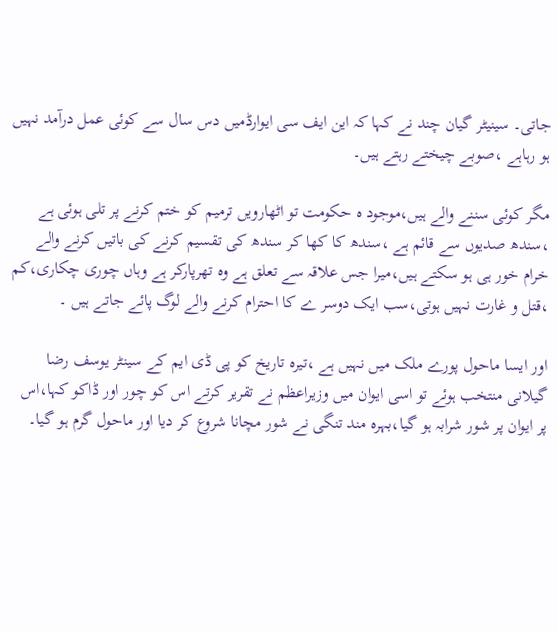جاتی۔ سینیٹر گیان چند نے کہا کہ این ایف سی ایوارڈمیں دس سال سے کوئی عمل درآمد نہیں ہو رہاہے ،صوبے چیختے رہتے ہیں۔

مگر کوئی سننے والے ہیں،موجود ہ حکومت تو اٹھارویں ترمیم کو ختم کرنے پر تلی ہوئی ہے ،سندھ صدیوں سے قائم ہے ،سندھ کا کھا کر سندھ کی تقسیم کرنے کی باتیں کرنے والے خرام خور ہی ہو سکتے ہیں،میرا جس علاقہ سے تعلق ہے وہ تھرپارکر ہے وہاں چوری چکاری،کم ،قتل و غارت نہیں ہوتی،سب ایک دوسر ے کا احترام کرنے والے لوگ پائے جاتے ہیں ۔

اور ایسا ماحول پورے ملک میں نہیں ہے ،تیرہ تاریخ کو پی ڈی ایم کے سینٹر یوسف رضا گیلانی منتخب ہوئے تو اسی ایوان میں وزیراعظم نے تقریر کرتے اس کو چور اور ڈاکو کہا،اس پر ایوان پر شور شرابہ ہو گیا،بہرہ مند تنگی نے شور مچانا شروع کر دیا اور ماحول گرم ہو گیا۔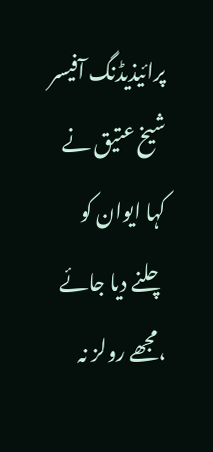پرائیذیڈنگ آفیسر شیخ عتیق نے کہا ایوان کو چلنے دیا جائے ،مجھے رولز نہ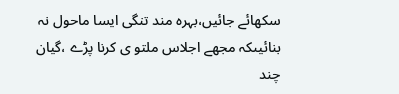سکھائے جائیں،بہرہ مند تنگی ایسا ماحول نہ بنائیںکہ مجھے اجلاس ملتو ی کرنا پڑے ،گیان چند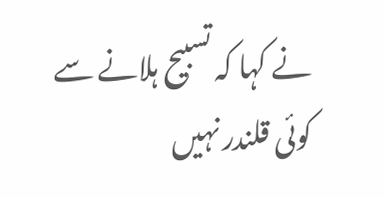نے کہا کہ تسبیح ہلانے سے کوئی قلندر نہیں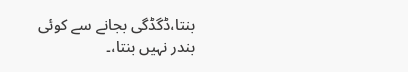بنتا،ڈگڈگی بجانے سے کوئی بندر نہیں بنتا،۔